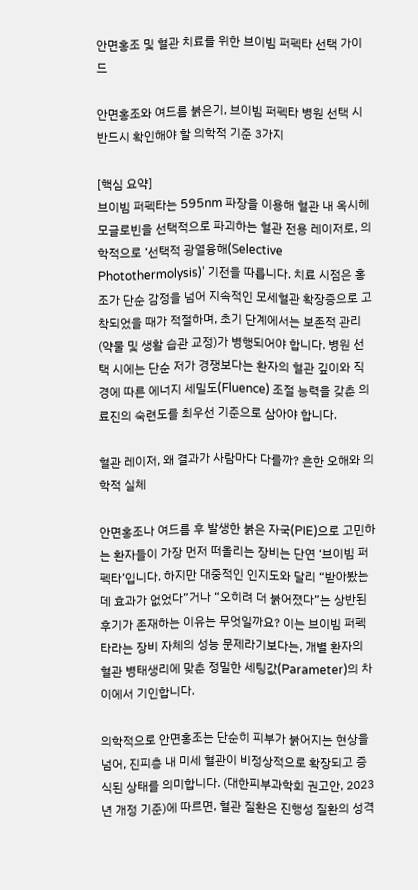안면홍조 및 혈관 치료를 위한 브이빔 퍼펙타 선택 가이드

안면홍조와 여드름 붉은기, 브이빔 퍼펙타 병원 선택 시 반드시 확인해야 할 의학적 기준 3가지

[핵심 요약]
브이빔 퍼펙타는 595nm 파장을 이용해 혈관 내 옥시헤모글로빈을 선택적으로 파괴하는 혈관 전용 레이저로, 의학적으로 ‘선택적 광열융해(Selective Photothermolysis)’ 기전을 따릅니다. 치료 시점은 홍조가 단순 감정을 넘어 지속적인 모세혈관 확장증으로 고착되었을 때가 적절하며, 초기 단계에서는 보존적 관리(약물 및 생활 습관 교정)가 병행되어야 합니다. 병원 선택 시에는 단순 저가 경쟁보다는 환자의 혈관 깊이와 직경에 따른 에너지 세밀도(Fluence) 조절 능력을 갖춘 의료진의 숙련도를 최우선 기준으로 삼아야 합니다.

혈관 레이저, 왜 결과가 사람마다 다를까? 흔한 오해와 의학적 실체

안면홍조나 여드름 후 발생한 붉은 자국(PIE)으로 고민하는 환자들이 가장 먼저 떠올리는 장비는 단연 ‘브이빔 퍼펙타’입니다. 하지만 대중적인 인지도와 달리 “받아봤는데 효과가 없었다”거나 “오히려 더 붉어졌다”는 상반된 후기가 존재하는 이유는 무엇일까요? 이는 브이빔 퍼펙타라는 장비 자체의 성능 문제라기보다는, 개별 환자의 혈관 병태생리에 맞춘 정밀한 세팅값(Parameter)의 차이에서 기인합니다.

의학적으로 안면홍조는 단순히 피부가 붉어지는 현상을 넘어, 진피층 내 미세 혈관이 비정상적으로 확장되고 증식된 상태를 의미합니다. (대한피부과학회 권고안, 2023년 개정 기준)에 따르면, 혈관 질환은 진행성 질환의 성격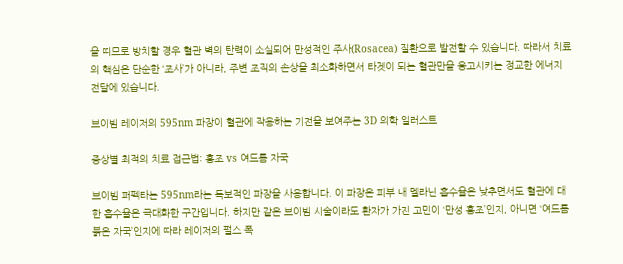을 띠므로 방치할 경우 혈관 벽의 탄력이 소실되어 만성적인 주사(Rosacea) 질환으로 발전할 수 있습니다. 따라서 치료의 핵심은 단순한 ‘조사’가 아니라, 주변 조직의 손상을 최소화하면서 타겟이 되는 혈관만을 응고시키는 정교한 에너지 전달에 있습니다.

브이빔 레이저의 595nm 파장이 혈관에 작용하는 기전을 보여주는 3D 의학 일러스트

증상별 최적의 치료 접근법: 홍조 vs 여드름 자국

브이빔 퍼펙타는 595nm라는 독보적인 파장을 사용합니다. 이 파장은 피부 내 멜라닌 흡수율은 낮추면서도 혈관에 대한 흡수율은 극대화한 구간입니다. 하지만 같은 브이빔 시술이라도 환자가 가진 고민이 ‘만성 홍조’인지, 아니면 ‘여드름 붉은 자국’인지에 따라 레이저의 펄스 폭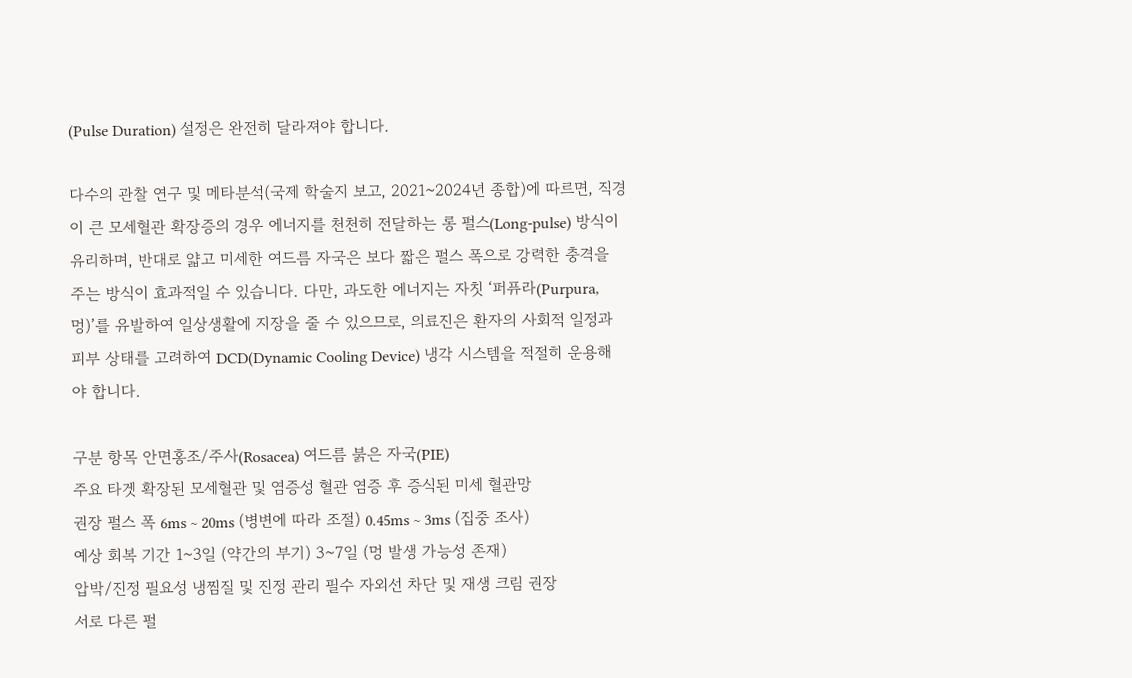(Pulse Duration) 설정은 완전히 달라져야 합니다.

다수의 관찰 연구 및 메타분석(국제 학술지 보고, 2021~2024년 종합)에 따르면, 직경이 큰 모세혈관 확장증의 경우 에너지를 천천히 전달하는 롱 펄스(Long-pulse) 방식이 유리하며, 반대로 얇고 미세한 여드름 자국은 보다 짧은 펄스 폭으로 강력한 충격을 주는 방식이 효과적일 수 있습니다. 다만, 과도한 에너지는 자칫 ‘퍼퓨라(Purpura, 멍)’를 유발하여 일상생활에 지장을 줄 수 있으므로, 의료진은 환자의 사회적 일정과 피부 상태를 고려하여 DCD(Dynamic Cooling Device) 냉각 시스템을 적절히 운용해야 합니다.

구분 항목 안면홍조/주사(Rosacea) 여드름 붉은 자국(PIE)
주요 타겟 확장된 모세혈관 및 염증성 혈관 염증 후 증식된 미세 혈관망
권장 펄스 폭 6ms ~ 20ms (병변에 따라 조절) 0.45ms ~ 3ms (집중 조사)
예상 회복 기간 1~3일 (약간의 부기) 3~7일 (멍 발생 가능성 존재)
압박/진정 필요성 냉찜질 및 진정 관리 필수 자외선 차단 및 재생 크림 권장
서로 다른 펄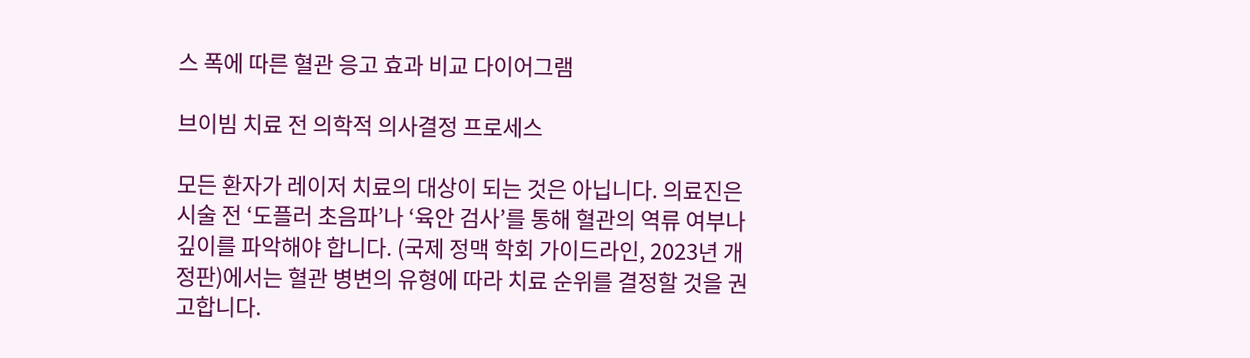스 폭에 따른 혈관 응고 효과 비교 다이어그램

브이빔 치료 전 의학적 의사결정 프로세스

모든 환자가 레이저 치료의 대상이 되는 것은 아닙니다. 의료진은 시술 전 ‘도플러 초음파’나 ‘육안 검사’를 통해 혈관의 역류 여부나 깊이를 파악해야 합니다. (국제 정맥 학회 가이드라인, 2023년 개정판)에서는 혈관 병변의 유형에 따라 치료 순위를 결정할 것을 권고합니다.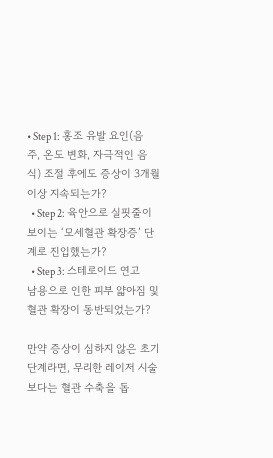• Step 1: 홍조 유발 요인(음주, 온도 변화, 자극적인 음식) 조절 후에도 증상이 3개월 이상 지속되는가?
  • Step 2: 육안으로 실핏줄이 보이는 ‘모세혈관 확장증’ 단계로 진입했는가?
  • Step 3: 스테로이드 연고 남용으로 인한 피부 얇아짐 및 혈관 확장이 동반되었는가?

만약 증상이 심하지 않은 초기 단계라면, 무리한 레이저 시술보다는 혈관 수축을 돕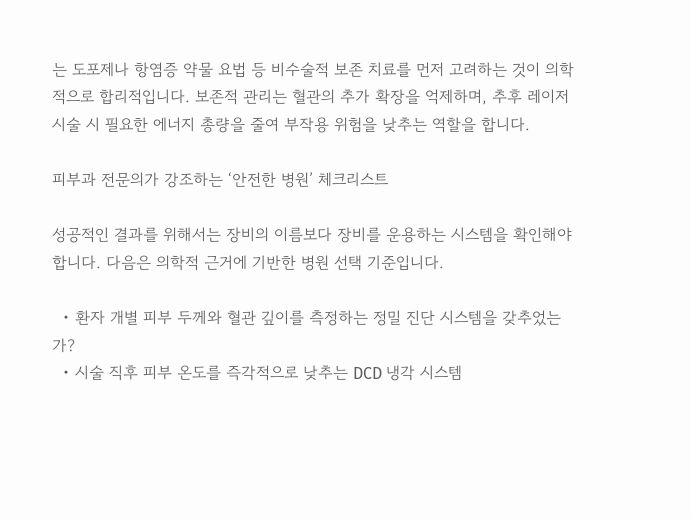는 도포제나 항염증 약물 요법 등 비수술적 보존 치료를 먼저 고려하는 것이 의학적으로 합리적입니다. 보존적 관리는 혈관의 추가 확장을 억제하며, 추후 레이저 시술 시 필요한 에너지 총량을 줄여 부작용 위험을 낮추는 역할을 합니다.

피부과 전문의가 강조하는 ‘안전한 병원’ 체크리스트

성공적인 결과를 위해서는 장비의 이름보다 장비를 운용하는 시스템을 확인해야 합니다. 다음은 의학적 근거에 기반한 병원 선택 기준입니다.

  • 환자 개별 피부 두께와 혈관 깊이를 측정하는 정밀 진단 시스템을 갖추었는가?
  • 시술 직후 피부 온도를 즉각적으로 낮추는 DCD 냉각 시스템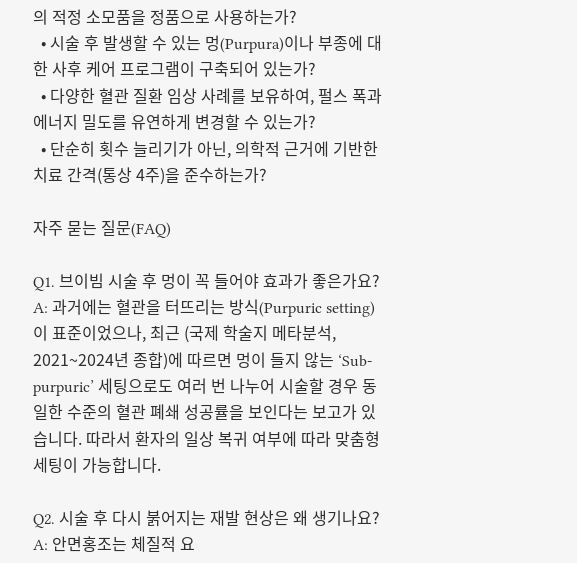의 적정 소모품을 정품으로 사용하는가?
  • 시술 후 발생할 수 있는 멍(Purpura)이나 부종에 대한 사후 케어 프로그램이 구축되어 있는가?
  • 다양한 혈관 질환 임상 사례를 보유하여, 펄스 폭과 에너지 밀도를 유연하게 변경할 수 있는가?
  • 단순히 횟수 늘리기가 아닌, 의학적 근거에 기반한 치료 간격(통상 4주)을 준수하는가?

자주 묻는 질문(FAQ)

Q1. 브이빔 시술 후 멍이 꼭 들어야 효과가 좋은가요?
A: 과거에는 혈관을 터뜨리는 방식(Purpuric setting)이 표준이었으나, 최근 (국제 학술지 메타분석, 2021~2024년 종합)에 따르면 멍이 들지 않는 ‘Sub-purpuric’ 세팅으로도 여러 번 나누어 시술할 경우 동일한 수준의 혈관 폐쇄 성공률을 보인다는 보고가 있습니다. 따라서 환자의 일상 복귀 여부에 따라 맞춤형 세팅이 가능합니다.

Q2. 시술 후 다시 붉어지는 재발 현상은 왜 생기나요?
A: 안면홍조는 체질적 요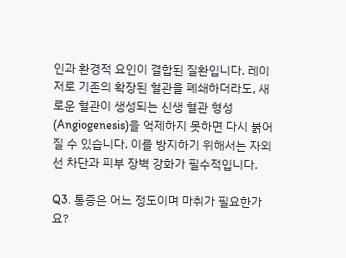인과 환경적 요인이 결합된 질환입니다. 레이저로 기존의 확장된 혈관을 폐쇄하더라도, 새로운 혈관이 생성되는 신생 혈관 형성(Angiogenesis)을 억제하지 못하면 다시 붉어질 수 있습니다. 이를 방지하기 위해서는 자외선 차단과 피부 장벽 강화가 필수적입니다.

Q3. 통증은 어느 정도이며 마취가 필요한가요?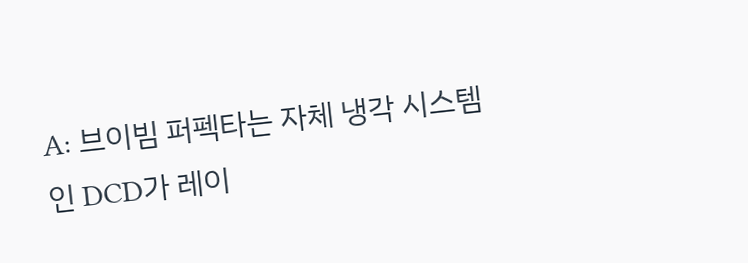A: 브이빔 퍼펙타는 자체 냉각 시스템인 DCD가 레이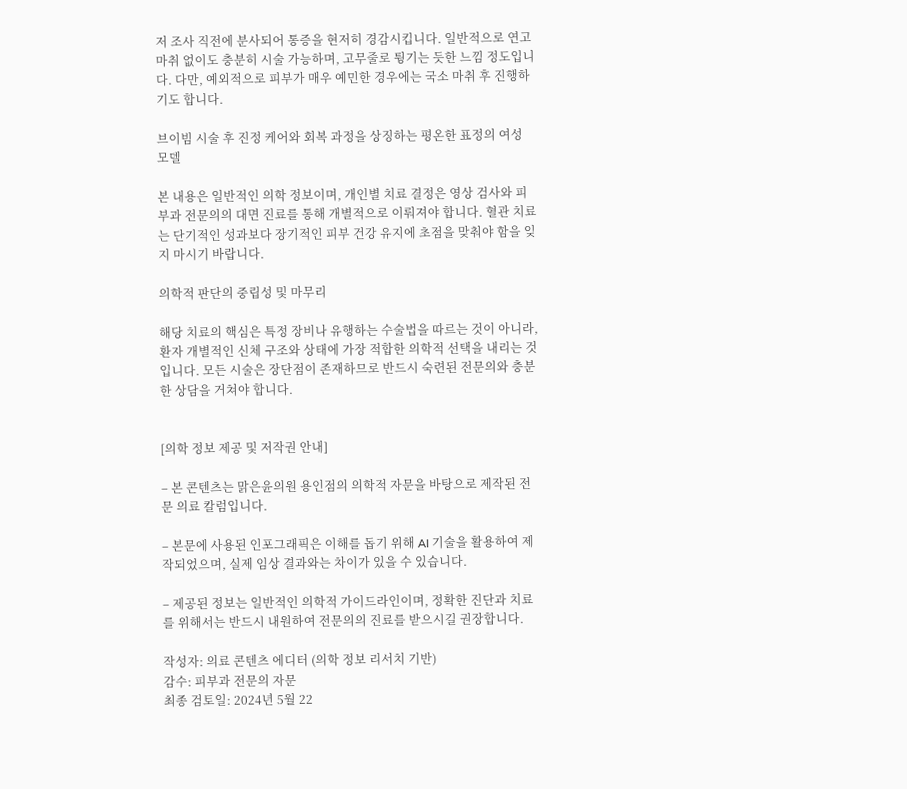저 조사 직전에 분사되어 통증을 현저히 경감시킵니다. 일반적으로 연고 마취 없이도 충분히 시술 가능하며, 고무줄로 튕기는 듯한 느낌 정도입니다. 다만, 예외적으로 피부가 매우 예민한 경우에는 국소 마취 후 진행하기도 합니다.

브이빔 시술 후 진정 케어와 회복 과정을 상징하는 평온한 표정의 여성 모델

본 내용은 일반적인 의학 정보이며, 개인별 치료 결정은 영상 검사와 피부과 전문의의 대면 진료를 통해 개별적으로 이뤄져야 합니다. 혈관 치료는 단기적인 성과보다 장기적인 피부 건강 유지에 초점을 맞춰야 함을 잊지 마시기 바랍니다.

의학적 판단의 중립성 및 마무리

해당 치료의 핵심은 특정 장비나 유행하는 수술법을 따르는 것이 아니라, 환자 개별적인 신체 구조와 상태에 가장 적합한 의학적 선택을 내리는 것입니다. 모든 시술은 장단점이 존재하므로 반드시 숙련된 전문의와 충분한 상담을 거쳐야 합니다.


[의학 정보 제공 및 저작권 안내]

– 본 콘텐츠는 맑은윤의원 용인점의 의학적 자문을 바탕으로 제작된 전문 의료 칼럼입니다.

– 본문에 사용된 인포그래픽은 이해를 돕기 위해 AI 기술을 활용하여 제작되었으며, 실제 임상 결과와는 차이가 있을 수 있습니다.

– 제공된 정보는 일반적인 의학적 가이드라인이며, 정확한 진단과 치료를 위해서는 반드시 내원하여 전문의의 진료를 받으시길 권장합니다.

작성자: 의료 콘텐츠 에디터 (의학 정보 리서치 기반)
감수: 피부과 전문의 자문
최종 검토일: 2024년 5월 22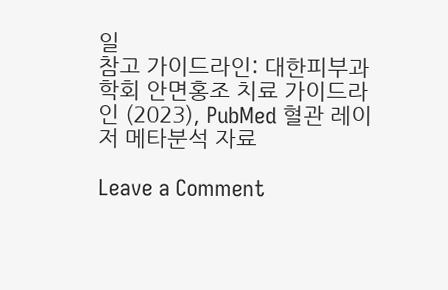일
참고 가이드라인: 대한피부과학회 안면홍조 치료 가이드라인 (2023), PubMed 혈관 레이저 메타분석 자료

Leave a Comment